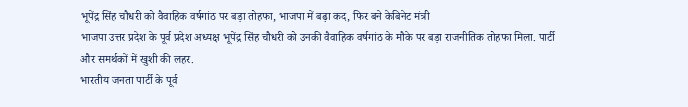भूपेंद्र सिंह चौधरी को वैवाहिक वर्षगांठ पर बड़ा तोहफा, भाजपा में बढ़ा कद, फिर बने केबिनेट मंत्री
भाजपा उत्तर प्रदेश के पूर्व प्रदेश अध्यक्ष भूपेंद्र सिंह चौधरी को उनकी वैवाहिक वर्षगांठ के मौके पर बड़ा राजनीतिक तोहफा मिला. पार्टी और समर्थकों में खुशी की लहर.
भारतीय जनता पार्टी के पूर्व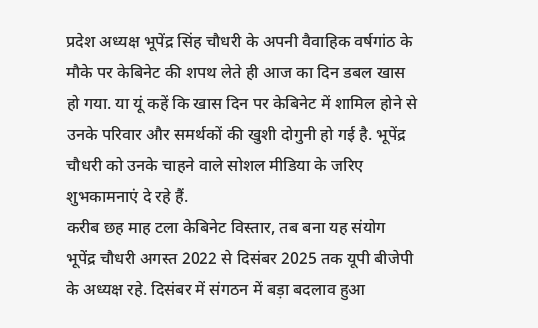प्रदेश अध्यक्ष भूपेंद्र सिंह चौधरी के अपनी वैवाहिक वर्षगांठ के मौके पर केबिनेट की शपथ लेते ही आज का दिन डबल खास हो गया. या यूं कहें कि खास दिन पर केबिनेट में शामिल होने से उनके परिवार और समर्थकों की खुशी दोगुनी हो गई है. भूपेंद्र चौधरी को उनके चाहने वाले सोशल मीडिया के जरिए शुभकामनाएं दे रहे हैं.
करीब छह माह टला केबिनेट विस्तार, तब बना यह संयोग
भूपेंद्र चौधरी अगस्त 2022 से दिसंबर 2025 तक यूपी बीजेपी के अध्यक्ष रहे. दिसंबर में संगठन में बड़ा बदलाव हुआ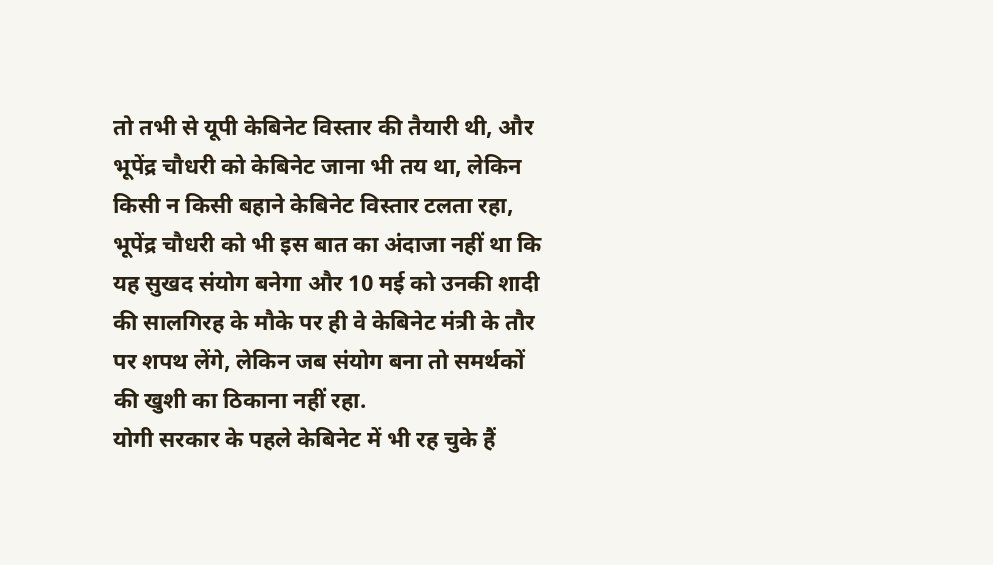तो तभी से यूपी केबिनेट विस्तार की तैयारी थी, और भूपेंद्र चौधरी को केबिनेट जाना भी तय था, लेकिन किसी न किसी बहाने केबिनेट विस्तार टलता रहा, भूपेंद्र चौधरी को भी इस बात का अंदाजा नहीं था कि यह सुखद संयोग बनेगा और 10 मई को उनकी शादी की सालगिरह के मौके पर ही वे केबिनेट मंत्री के तौर पर शपथ लेंगे, लेकिन जब संयोग बना तो समर्थकों की खुशी का ठिकाना नहीं रहा.
योगी सरकार के पहले केबिनेट में भी रह चुके हैं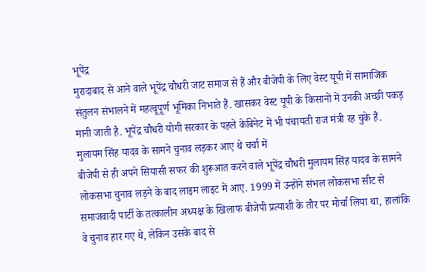भूपेंद्र
मुरादाबाद से आने वाले भूपेंद्र चौधरी जाट समाज से हैं और बीजेपी के लिए वेस्ट यूपी में सामाजिक संतुलन संभालने में महत्वूपूर्ण भूमिका निभाते हैं. खासकर वेस्ट यूपी के किसानों में उनकी अच्छी पकड़ मानी जाती है. भूपेंद्र चौधरी योगी सरकार के पहले केबिनेट में भी पंचायती राज मंत्री रह चुके हैं.
मुलायम सिंह यादव के सामने चुनाव लड़कर आए थे चर्चा में
बीजेपी से ही अपने सियासी सफर की शुरूआत करने वाले भूपेंद्र चौधरी मुलायम सिंह यादव के सामने लोकसभा चुनाव लड़ने के बाद लाइम लाइट में आए. 1999 में उन्होंने संभल लोकसभा सीट से समाजवादी पार्टी के तत्कालीन अध्यक्ष के खिलाफ बीजेपी प्रत्याशी के तौर पर मोर्चा लिया था, हालांकि वे चुनाव हार गए थे, लेकिन उसके बाद से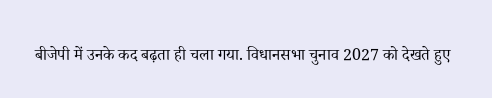बीजेपी में उनके कद बढ़ता ही चला गया. विधानसभा चुनाव 2027 को देखते हुए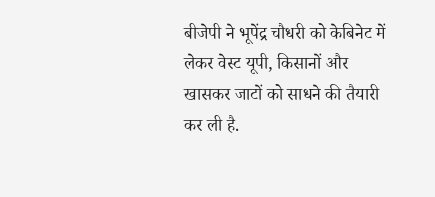बीजेपी ने भूपेंद्र चौधरी को केबिनेट में लेकर वेस्ट यूपी, किसानों और खासकर जाटों को साधने की तैयारी कर ली है.